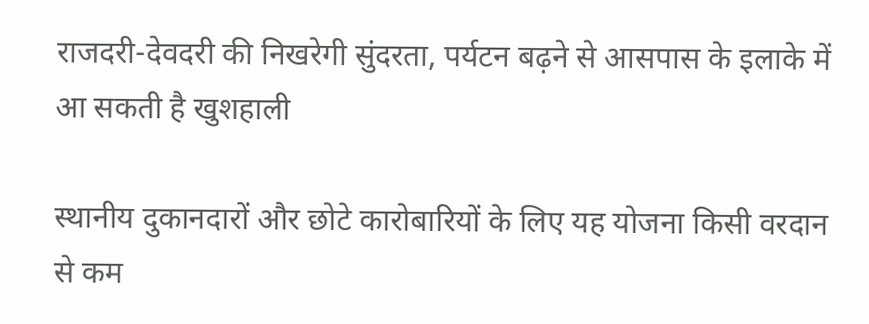राजदरी-देवदरी की निखरेगी सुंदरता, पर्यटन बढ़ने से आसपास के इलाके में आ सकती है खुशहाली

स्थानीय दुकानदारों और छोटे कारोबारियों के लिए यह योजना किसी वरदान से कम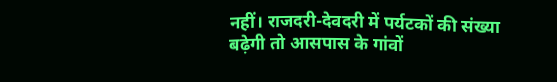नहीं। राजदरी-देवदरी में पर्यटकों की संख्या बढ़ेगी तो आसपास के गांवों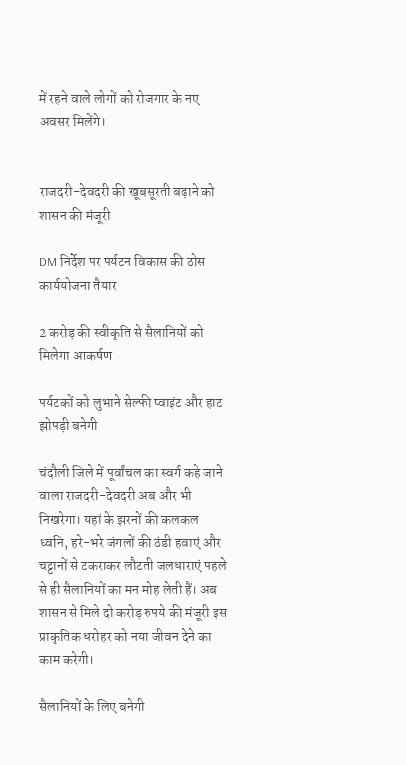में रहने वाले लोगों को रोजगार के नए अवसर मिलेंगे।


राजदरी-देवदरी की खूबसूरती बढ़ाने को शासन की मंजूरी

DM निर्देश पर पर्यटन विकास की ठोस कार्ययोजना तैयार

2 करोड़ की स्वीकृति से सैलानियों को मिलेगा आकर्षण

पर्यटकों को लुभाने सेल्फी प्वाइंट और हाट झोपड़ी बनेगी

चंदौली जिले में पूर्वांचल का स्वर्ग कहे जाने वाला राजदरी-देवदरी अब और भी निखरेगा। यहां के झरनों की कलकल ध्वनि, हरे-भरे जंगलों की ठंडी हवाएं और चट्टानों से टकराकर लौटती जलधाराएं पहले से ही सैलानियों का मन मोह लेती हैं। अब शासन से मिले दो करोड़ रुपये की मंजूरी इस प्राकृतिक धरोहर को नया जीवन देने का काम करेगी।

सैलानियों के लिए बनेगी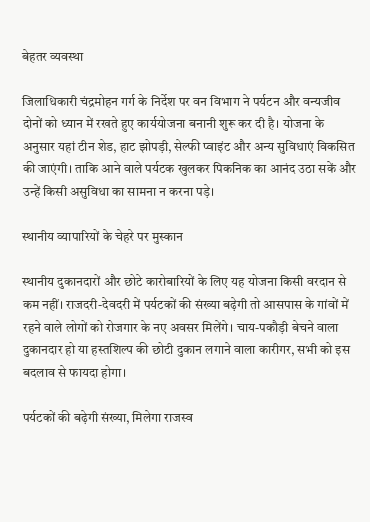बेहतर व्यवस्था

जिलाधिकारी चंद्रमोहन गर्ग के निर्देश पर वन विभाग ने पर्यटन और वन्यजीव दोनों को ध्यान में रखते हुए कार्ययोजना बनानी शुरू कर दी है। योजना के अनुसार यहां टीन शेड, हाट झोपड़ी, सेल्फी प्वाइंट और अन्य सुविधाएं विकसित की जाएंगी। ताकि आने वाले पर्यटक खुलकर पिकनिक का आनंद उठा सकें और उन्हें किसी असुविधा का सामना न करना पड़े।

स्थानीय व्यापारियों के चेहरे पर मुस्कान

स्थानीय दुकानदारों और छोटे कारोबारियों के लिए यह योजना किसी वरदान से कम नहीं। राजदरी-देवदरी में पर्यटकों की संख्या बढ़ेगी तो आसपास के गांवों में रहने वाले लोगों को रोजगार के नए अवसर मिलेंगे। चाय-पकौड़ी बेचने वाला दुकानदार हो या हस्तशिल्प की छोटी दुकान लगाने वाला कारीगर, सभी को इस बदलाव से फायदा होगा।

पर्यटकों की बढ़ेगी संख्या, मिलेगा राजस्व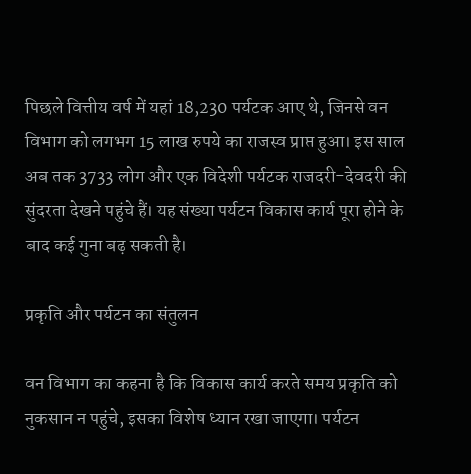पिछले वित्तीय वर्ष में यहां 18,230 पर्यटक आए थे, जिनसे वन विभाग को लगभग 15 लाख रुपये का राजस्व प्राप्त हुआ। इस साल अब तक 3733 लोग और एक विदेशी पर्यटक राजदरी-देवदरी की सुंदरता देखने पहुंचे हैं। यह संख्या पर्यटन विकास कार्य पूरा होने के बाद कई गुना बढ़ सकती है।

प्रकृति और पर्यटन का संतुलन

वन विभाग का कहना है कि विकास कार्य करते समय प्रकृति को नुकसान न पहुंचे, इसका विशेष ध्यान रखा जाएगा। पर्यटन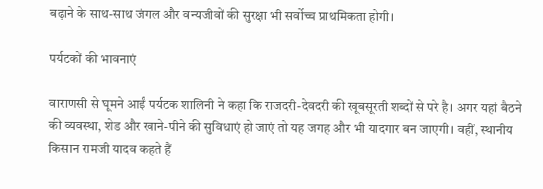बढ़ाने के साथ-साथ जंगल और वन्यजीवों की सुरक्षा भी सर्वोच्च प्राथमिकता होगी।

पर्यटकों की भावनाएं

वाराणसी से घूमने आईं पर्यटक शालिनी ने कहा कि राजदरी-देवदरी की खूबसूरती शब्दों से परे है। अगर यहां बैठने की व्यवस्था, शेड और खाने-पीने की सुविधाएं हो जाएं तो यह जगह और भी यादगार बन जाएगी। वहीं, स्थानीय किसान रामजी यादव कहते हैं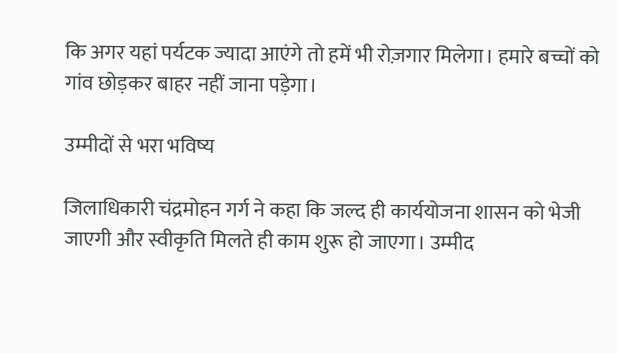कि अगर यहां पर्यटक ज्यादा आएंगे तो हमें भी रोज़गार मिलेगा। हमारे बच्चों को गांव छोड़कर बाहर नहीं जाना पड़ेगा।

उम्मीदों से भरा भविष्य

जिलाधिकारी चंद्रमोहन गर्ग ने कहा कि जल्द ही कार्ययोजना शासन को भेजी जाएगी और स्वीकृति मिलते ही काम शुरू हो जाएगा। उम्मीद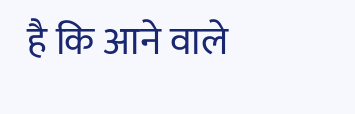है कि आने वाले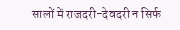सालों में राजदरी-देवदरी न सिर्फ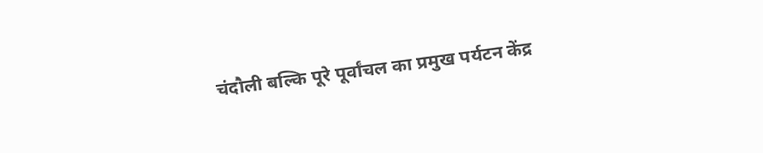चंदौली बल्कि पूरे पूर्वांचल का प्रमुख पर्यटन केंद्र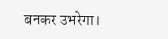बनकर उभरेगा।